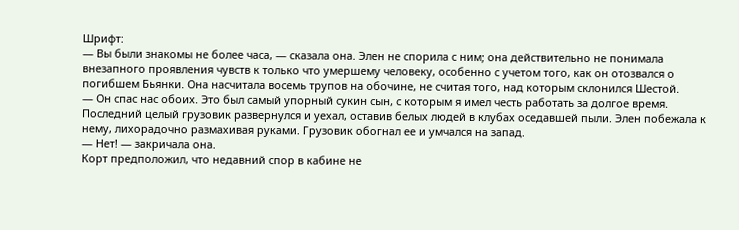Шрифт:
— Вы были знакомы не более часа, — сказала она. Элен не спорила с ним; она действительно не понимала внезапного проявления чувств к только что умершему человеку, особенно с учетом того, как он отозвался о погибшем Бьянки. Она насчитала восемь трупов на обочине, не считая того, над которым склонился Шестой.
— Он спас нас обоих. Это был самый упорный сукин сын, с которым я имел честь работать за долгое время.
Последний целый грузовик развернулся и уехал, оставив белых людей в клубах оседавшей пыли. Элен побежала к нему, лихорадочно размахивая руками. Грузовик обогнал ее и умчался на запад.
— Нет! — закричала она.
Корт предположил, что недавний спор в кабине не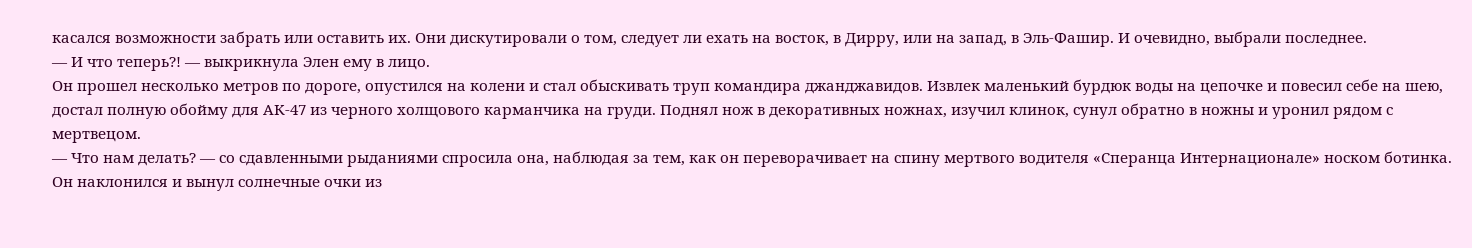касался возможности забрать или оставить их. Они дискутировали о том, следует ли ехать на восток, в Дирру, или на запад, в Эль-Фашир. И очевидно, выбрали последнее.
— И что теперь?! — выкрикнула Элен ему в лицо.
Он прошел несколько метров по дороге, опустился на колени и стал обыскивать труп командира джанджавидов. Извлек маленький бурдюк воды на цепочке и повесил себе на шею, достал полную обойму для АК-47 из черного холщового карманчика на груди. Поднял нож в декоративных ножнах, изучил клинок, сунул обратно в ножны и уронил рядом с мертвецом.
— Что нам делать? — со сдавленными рыданиями спросила она, наблюдая за тем, как он переворачивает на спину мертвого водителя «Сперанца Интернационале» носком ботинка. Он наклонился и вынул солнечные очки из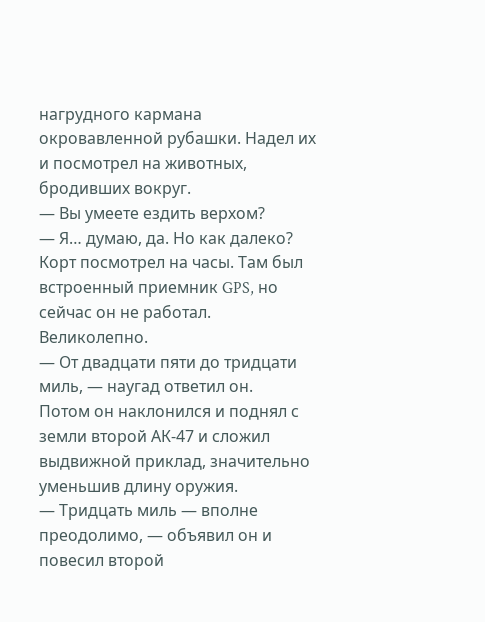нагрудного кармана окровавленной рубашки. Надел их и посмотрел на животных, бродивших вокруг.
— Вы умеете ездить верхом?
— Я… думаю, да. Но как далеко?
Корт посмотрел на часы. Там был встроенный приемник GPS, но сейчас он не работал. Великолепно.
— От двадцати пяти до тридцати миль, — наугад ответил он.
Потом он наклонился и поднял с земли второй АК-47 и сложил выдвижной приклад, значительно уменьшив длину оружия.
— Тридцать миль — вполне преодолимо, — объявил он и повесил второй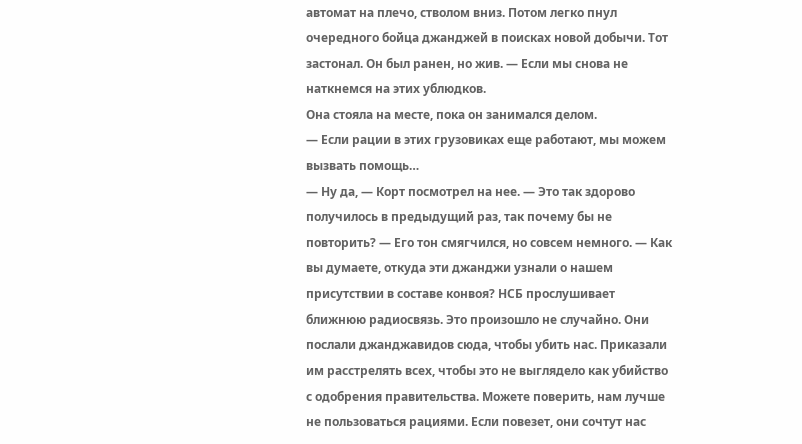автомат на плечо, стволом вниз. Потом легко пнул очередного бойца джанджей в поисках новой добычи. Тот застонал. Он был ранен, но жив. — Если мы снова не наткнемся на этих ублюдков.
Она стояла на месте, пока он занимался делом.
— Если рации в этих грузовиках еще работают, мы можем вызвать помощь…
— Ну да, — Корт посмотрел на нее. — Это так здорово получилось в предыдущий раз, так почему бы не повторить? — Его тон смягчился, но совсем немного. — Как вы думаете, откуда эти джанджи узнали о нашем присутствии в составе конвоя? НСБ прослушивает ближнюю радиосвязь. Это произошло не случайно. Они послали джанджавидов сюда, чтобы убить нас. Приказали им расстрелять всех, чтобы это не выглядело как убийство с одобрения правительства. Можете поверить, нам лучше не пользоваться рациями. Если повезет, они сочтут нас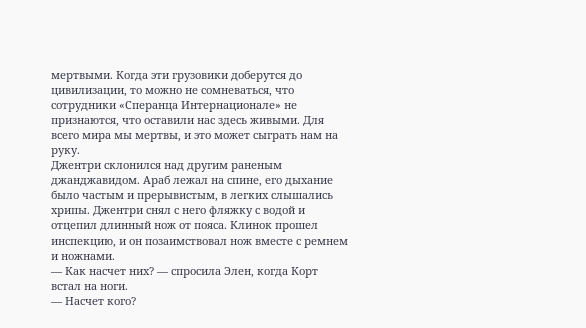мертвыми. Когда эти грузовики доберутся до цивилизации, то можно не сомневаться, что сотрудники «Сперанца Интернационале» не признаются, что оставили нас здесь живыми. Для всего мира мы мертвы, и это может сыграть нам на руку.
Джентри склонился над другим раненым джанджавидом. Араб лежал на спине, его дыхание было частым и прерывистым, в легких слышались хрипы. Джентри снял с него фляжку с водой и отцепил длинный нож от пояса. Клинок прошел инспекцию, и он позаимствовал нож вместе с ремнем и ножнами.
— Как насчет них? — спросила Элен, когда Корт встал на ноги.
— Насчет кого?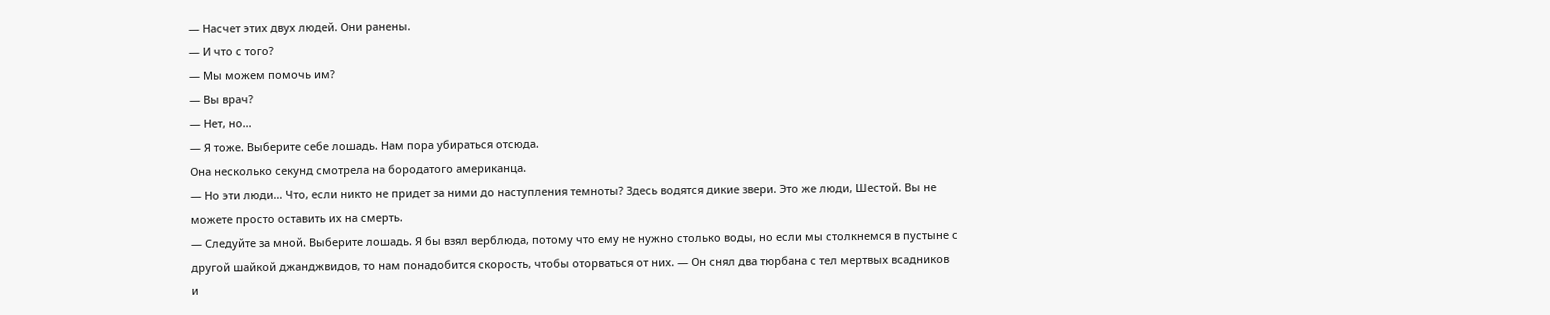— Насчет этих двух людей. Они ранены.
— И что с того?
— Мы можем помочь им?
— Вы врач?
— Нет, но…
— Я тоже. Выберите себе лошадь. Нам пора убираться отсюда.
Она несколько секунд смотрела на бородатого американца.
— Но эти люди… Что, если никто не придет за ними до наступления темноты? Здесь водятся дикие звери. Это же люди, Шестой. Вы не можете просто оставить их на смерть.
— Следуйте за мной. Выберите лошадь. Я бы взял верблюда, потому что ему не нужно столько воды, но если мы столкнемся в пустыне с другой шайкой джанджвидов, то нам понадобится скорость, чтобы оторваться от них. — Он снял два тюрбана с тел мертвых всадников и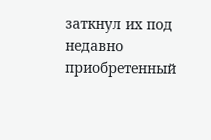заткнул их под недавно приобретенный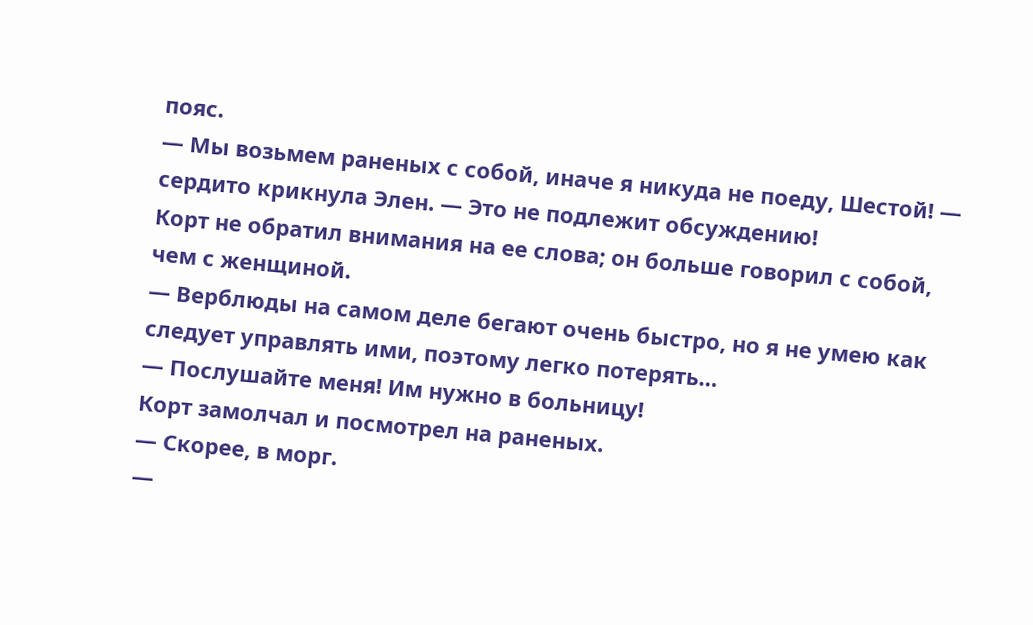пояс.
— Мы возьмем раненых с собой, иначе я никуда не поеду, Шестой! — сердито крикнула Элен. — Это не подлежит обсуждению!
Корт не обратил внимания на ее слова; он больше говорил с собой, чем с женщиной.
— Верблюды на самом деле бегают очень быстро, но я не умею как следует управлять ими, поэтому легко потерять…
— Послушайте меня! Им нужно в больницу!
Корт замолчал и посмотрел на раненых.
— Скорее, в морг.
—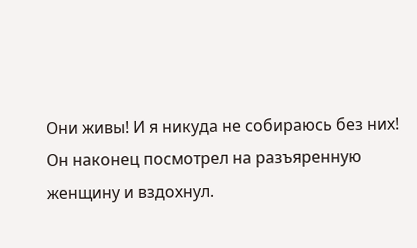Они живы! И я никуда не собираюсь без них!
Он наконец посмотрел на разъяренную женщину и вздохнул.